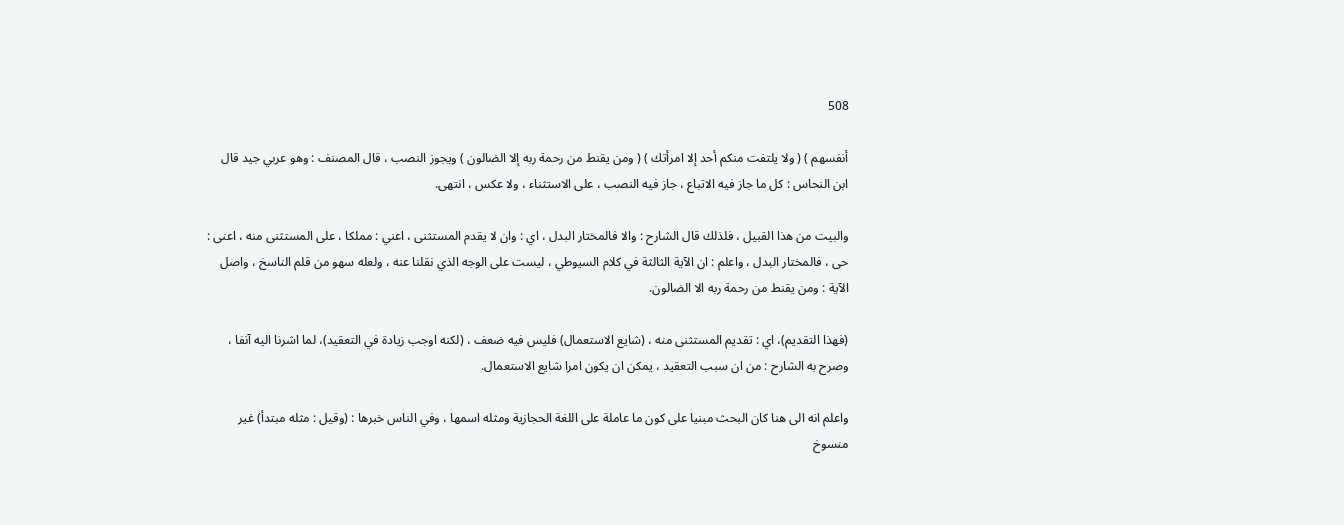508

أنفسهم ) ( ولا يلتفت منكم أحد إلا امرأتك ) ( ومن يقنط من رحمة ربه إلا الضالون ) ويجوز النصب ، قال المصنف : وهو عربي جيد قال ابن النحاس : كل ما جاز فيه الاتباع ، جاز فيه النصب ، على الاستثناء ، ولا عكس ، انتهى.

والبيت من هذا القبيل ، فلذلك قال الشارح : والا فالمختار البدل ، اي : وان لا يقدم المستثنى ، اعني : مملكا ، على المستثنى منه ، اعنى : حى ، فالمختار البدل ، واعلم : ان الآية الثالثة في كلام السيوطي ، ليست على الوجه الذي نقلنا عنه ، ولعله سهو من قلم الناسخ ، واصل الآية : ومن يقنط من رحمة ربه الا الضالون.

(فهذا التقديم)، اي : تقديم المستثنى منه ، (شايع الاستعمال) فليس فيه ضعف ، (لكنه اوجب زيادة في التعقيد)، لما اشرنا اليه آنفا ، وصرح به الشارح : من ان سبب التعقيد ، يمكن ان يكون امرا شايع الاستعمال.

واعلم انه الى هنا كان البحث مبنيا على كون ما عاملة على اللغة الحجازية ومثله اسمها ، وفي الناس خبرها : (وقيل : مثله مبتدأ) غير منسوخ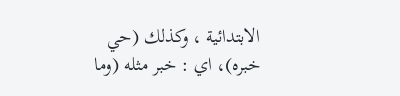الابتدائية ، وكذلك (حي خبره)، اي : خبر مثله (وما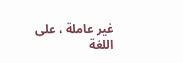غير عاملة ، على اللغة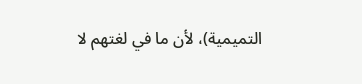التميمية)، لأن ما في لغتهم لا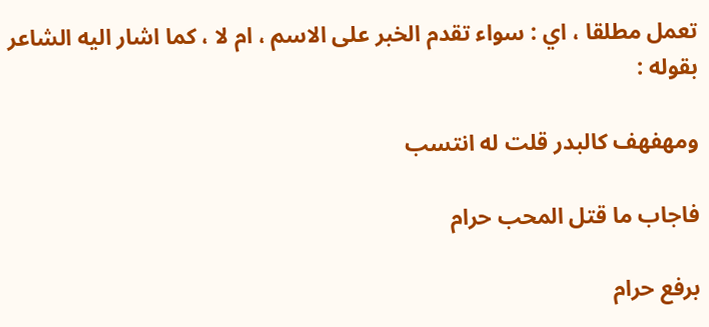تعمل مطلقا ، اي : سواء تقدم الخبر على الاسم ، ام لا ، كما اشار اليه الشاعر بقوله :

ومهفهف كالبدر قلت له انتسب

فاجاب ما قتل المحب حرام

برفع حرام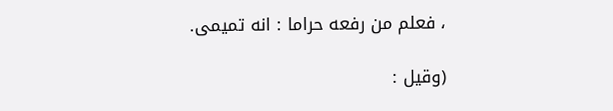، فعلم من رفعه حراما : انه تميمى.

(وقيل :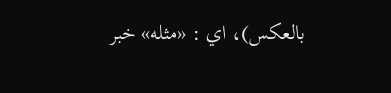بالعكس)، اي : «مثله» خبر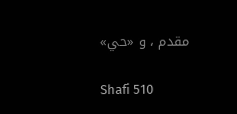مقدم ، و «حي»

Shafi 510